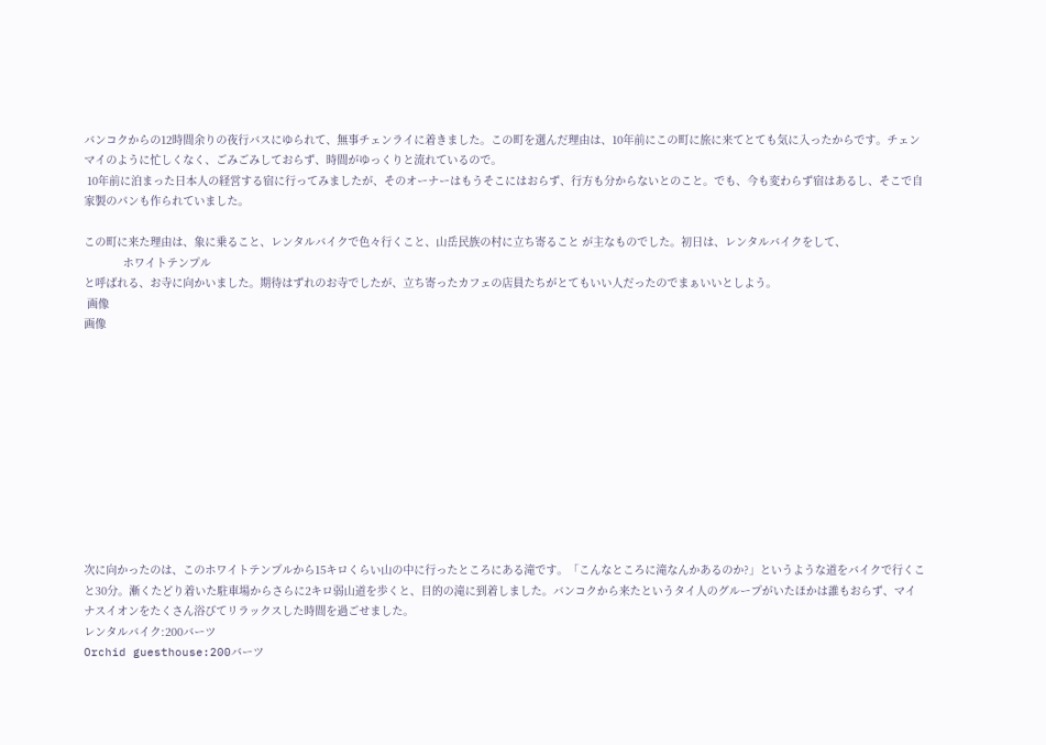バンコクからの12時間余りの夜行バスにゆられて、無事チェンライに着きました。この町を選んだ理由は、10年前にこの町に旅に来てとても気に入ったからです。チェンマイのように忙しくなく、ごみごみしておらず、時間がゆっくりと流れているので。
 10年前に泊まった日本人の経営する宿に行ってみましたが、そのオーナーはもうそこにはおらず、行方も分からないとのこと。でも、今も変わらず宿はあるし、そこで自家製のパンも作られていました。

この町に来た理由は、象に乗ること、レンタルバイクで色々行くこと、山岳民族の村に立ち寄ること が主なものでした。初日は、レンタルバイクをして、
             ホワイトテンプル
と呼ばれる、お寺に向かいました。期待はずれのお寺でしたが、立ち寄ったカフェの店員たちがとてもいい人だったのでまぁいいとしよう。
 画像
画像











次に向かったのは、このホワイトテンプルから15キロくらい山の中に行ったところにある滝です。「こんなところに滝なんかあるのか?」というような道をバイクで行くこと30分。漸くたどり着いた駐車場からさらに2キロ弱山道を歩くと、目的の滝に到着しました。バンコクから来たというタイ人のグループがいたほかは誰もおらず、マイナスイオンをたくさん浴びてリラックスした時間を過ごせました。
レンタルバイク:200バーツ
Orchid guesthouse:200バーツ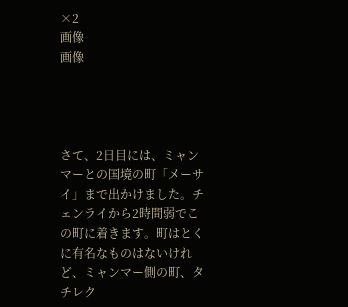×2
画像
画像




さて、2日目には、ミャンマーとの国境の町「メーサイ」まで出かけました。チェンライから2時間弱でこの町に着きます。町はとくに有名なものはないけれど、ミャンマー側の町、タチレク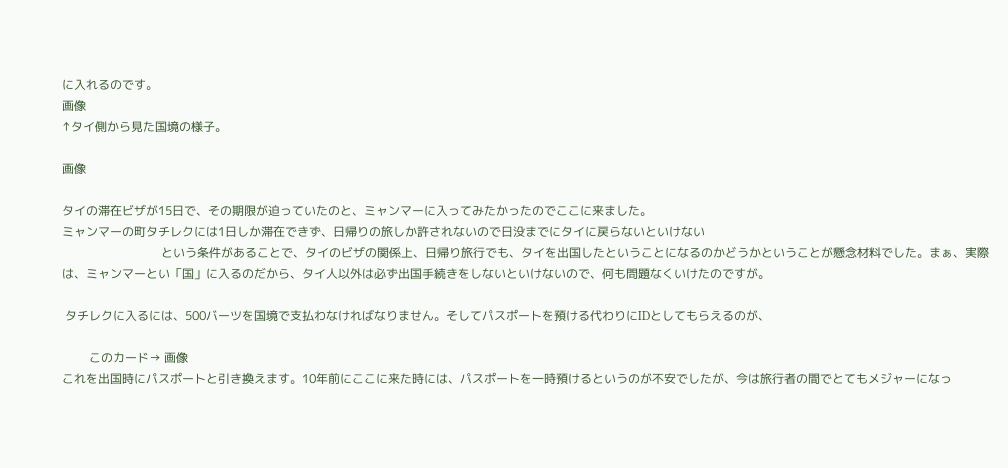に入れるのです。
画像
↑タイ側から見た国境の様子。

画像

タイの滞在ビザが15日で、その期限が迫っていたのと、ミャンマーに入ってみたかったのでここに来ました。
ミャンマーの町タチレクには1日しか滞在できず、日帰りの旅しか許されないので日没までにタイに戻らないといけない
                                 という条件があることで、タイのビザの関係上、日帰り旅行でも、タイを出国したということになるのかどうかということが懸念材料でした。まぁ、実際は、ミャンマーとい「国」に入るのだから、タイ人以外は必ず出国手続きをしないといけないので、何も問題なくいけたのですが。

 タチレクに入るには、500バーツを国境で支払わなければなりません。そしてパスポートを預ける代わりにIDとしてもらえるのが、

         このカード→ 画像
これを出国時にパスポートと引き換えます。10年前にここに来た時には、パスポートを一時預けるというのが不安でしたが、今は旅行者の間でとてもメジャーになっ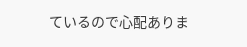ているので心配ありま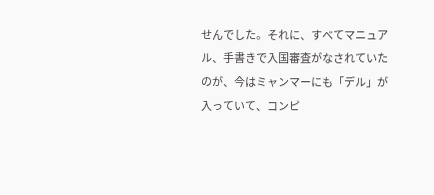せんでした。それに、すべてマニュアル、手書きで入国審査がなされていたのが、今はミャンマーにも「デル」が入っていて、コンピ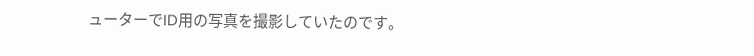ューターでID用の写真を撮影していたのです。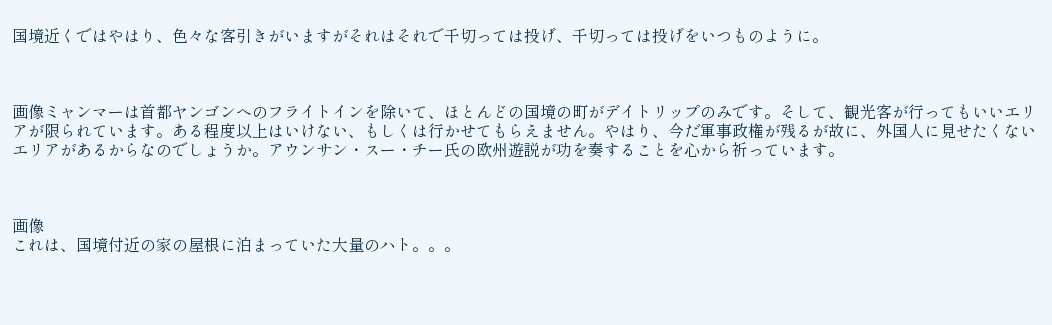国境近くではやはり、色々な客引きがいますがそれはそれで千切っては投げ、千切っては投げをいつものように。



画像ミャンマーは首都ヤンゴンへのフライトインを除いて、ほとんどの国境の町がデイトリップのみです。そして、観光客が行ってもいいエリアが限られています。ある程度以上はいけない、もしくは行かせてもらえません。やはり、今だ軍事政権が残るが故に、外国人に見せたくないエリアがあるからなのでしょうか。アウンサン・スー・チー氏の欧州遊説が功を奏することを心から祈っています。



画像
これは、国境付近の家の屋根に泊まっていた大量のハト。。。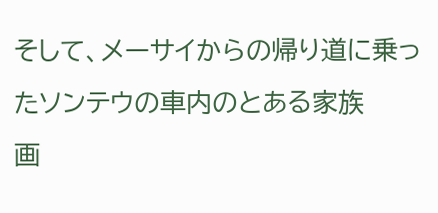そして、メーサイからの帰り道に乗ったソンテウの車内のとある家族
画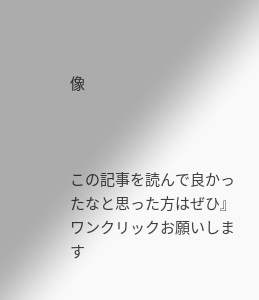像



この記事を読んで良かったなと思った方はぜひ』ワンクリックお願いします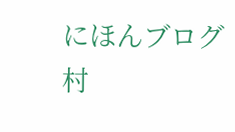にほんブログ村